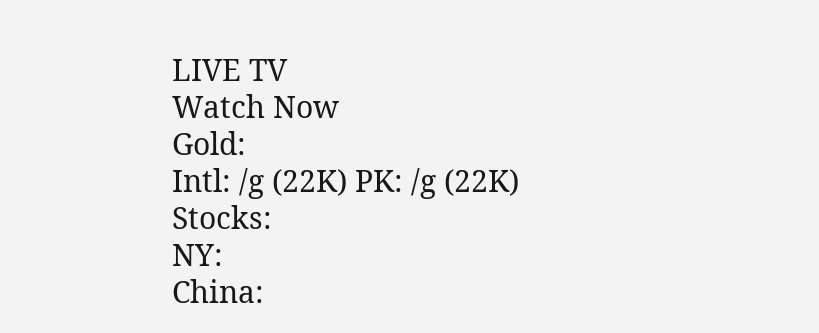LIVE TV
Watch Now
Gold:
Intl: /g (22K) PK: /g (22K)
Stocks:
NY:
China: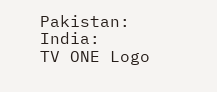Pakistan:
India:
TV ONE Logo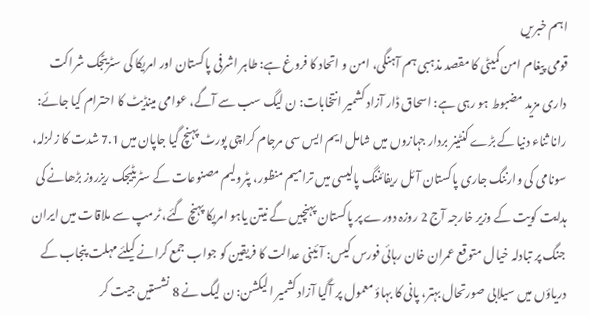اہم خبریں
قومی پیغام امن کمیٹی کا مقصد مذہبی ہم آہنگی، امن و اتحاد کا فروغ ہے: طاہر اشرفی پاکستان اور امریکا کی سٹریٹجک شراکت داری مزید مضبوط ہو رہی ہے: اسحاق ڈار آزاد کشمیر انتخابات: ن لیگ سب سے آگے، عوامی مینڈیٹ کا احترام کیا جائے: رانا ثناء دنیا کے بڑے کنٹینر بردار جہازوں میں شامل ایم ایس سی مرجام کراچی پورٹ پہنچ گیا جاپان میں 7.1 شدت کا زلزلہ، سونامی کی وارننگ جاری پاکستان آئل ریفائننگ پالیسی میں ترامیم منظور، پٹرولیم مصنوعات کے سٹریٹیجک ریزروز بڑھانے کی ہدایت کویت کے وزیر خارجہ آج 2 روزہ دورے پر پاکستان پہنچیں گے نیتن یاہو امریکا پہنچ گئے، ٹرمپ سے ملاقات میں ایران جنگ پر تبادلہ خیال متوقع عمران خان رہائی فورس کیس: آئینی عدالت کا فریقین کو جواب جمع کرانے کیلئے مہلت پنجاب کے دریاؤں میں سیلابی صورتحال بہتر، پانی کا بہاؤ معمول پر آگیا آزاد کشمیر الیکشن: ن لیگ نے 8 نشستیں جیت کر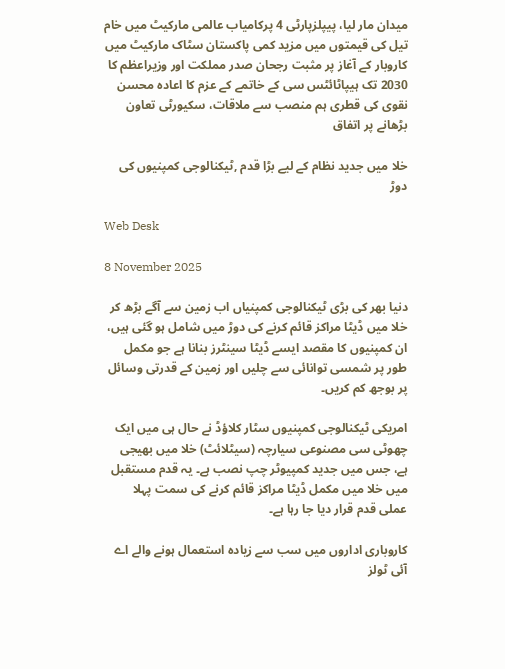میدان مار لیا، پیپلزپارٹی 4 پرکامیاب عالمی مارکیٹ میں خام تیل کی قیمتوں میں مزید کمی پاکستان سٹاک مارکیٹ میں کاروبار کے آغاز پر مثبت رجحان صدر مملکت اور وزیراعظم کا 2030 تک ہیپاٹائٹس سی کے خاتمے کے عزم کا اعادہ محسن نقوی کی قطری ہم منصب سے ملاقات، سکیورٹی تعاون بڑھانے پر اتفاق

خلا میں جدید نظام کے لیے بڑا قدم ,ٹیکنالوجی کمپنیوں کی دوڑ

Web Desk

8 November 2025

دنیا بھر کی بڑی ٹیکنالوجی کمپنیاں اب زمین سے آگے بڑھ کر خلا میں ڈیٹا مراکز قائم کرنے کی دوڑ میں شامل ہو گئی ہیں، ان کمپنیوں کا مقصد ایسے ڈیٹا سینٹرز بنانا ہے جو مکمل طور پر شمسی توانائی سے چلیں اور زمین کے قدرتی وسائل پر بوجھ کم کریں۔

امریکی ٹیکنالوجی کمپنیوں سٹار کلاؤڈ نے حال ہی میں ایک چھوٹی سی مصنوعی سیارچہ (سیٹلائٹ) خلا میں بھیجی ہے، جس میں جدید کمپیوٹر چپ نصب ہے۔ یہ قدم مستقبل میں خلا میں مکمل ڈیٹا مراکز قائم کرنے کی سمت پہلا عملی قدم قرار دیا جا رہا ہے۔

کاروباری اداروں میں سب سے زیادہ استعمال ہونے والے اے آئی ٹولز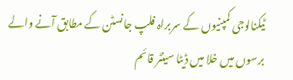ٹیکنالوجی کمپنیوں کے سربراہ فلپ جانسٹن کے مطابق آنے والے برسوں میں خلا میں ڈیٹا سینٹر قائم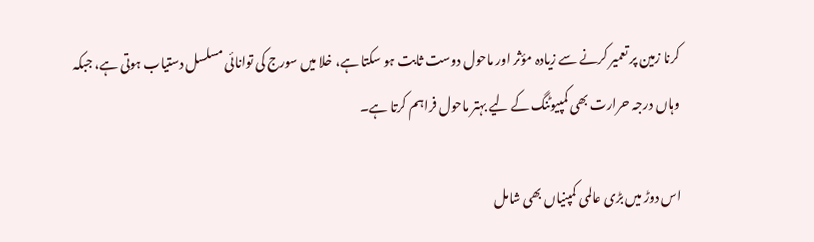کرنا زمین پر تعمیر کرنے سے زیادہ مؤثر اور ماحول دوست ثابت ہو سکتا ہے، خلا میں سورج کی توانائی مسلسل دستیاب ہوتی ہے، جبکہ وہاں درجہ حرارت بھی کمپیوٹنگ کے لیے بہتر ماحول فراہم کرتا ہے۔

اس دوڑ میں بڑی عالمی کمپنیاں بھی شامل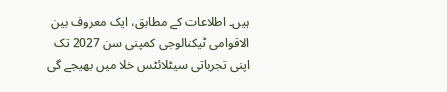ہیں۔ اطلاعات کے مطابق، ایک معروف بین الاقوامی ٹیکنالوجی کمپنی سن 2027 تک اپنی تجرباتی سیٹلائٹس خلا میں بھیجے گی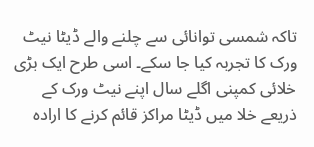تاکہ شمسی توانائی سے چلنے والے ڈیٹا نیٹ ورک کا تجربہ کیا جا سکے۔ اسی طرح ایک بڑی خلائی کمپنی اگلے سال اپنے نیٹ ورک کے ذریعے خلا میں ڈیٹا مراکز قائم کرنے کا ارادہ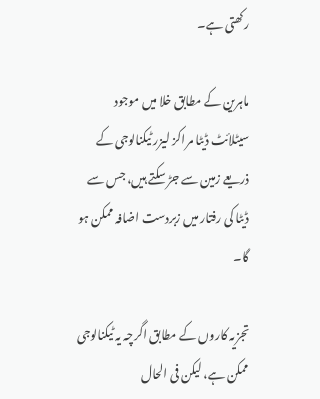رکھتی ہے۔

ماہرین کے مطابق خلا میں موجود سیٹلائٹ ڈیٹا مراکز لیزر ٹیکنالوجی کے ذریعے زمین سے جڑ سکتے ہیں، جس سے ڈیٹا کی رفتار میں زبردست اضافہ ممکن ہو گا۔

تجزیہ کاروں کے مطابق اگرچہ یہ ٹیکنالوجی ممکن ہے، لیکن فی الحال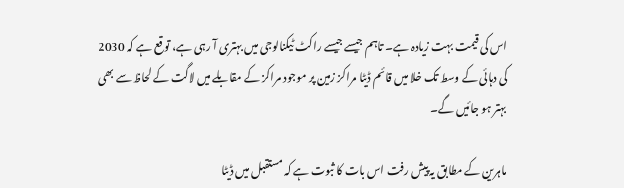اس کی قیمت بہت زیادہ ہے۔ تاہم جیسے جیسے راکٹ ٹیکنالوجی میں بہتری آ رہی ہے، توقع ہے کہ 2030 کی دہائی کے وسط تک خلا میں قائم ڈیٹا مراکز زمین پر موجود مراکز کے مقابلے میں لاگت کے لحاظ سے بھی بہتر ہو جائیں گے۔

ماہرین کے مطابق یہ پیش رفت اس بات کا ثبوت ہے کہ مستقبل میں ڈیٹا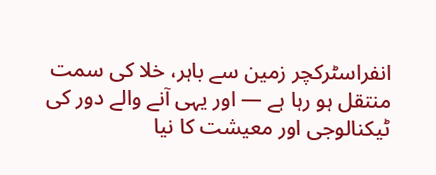انفراسٹرکچر زمین سے باہر، خلا کی سمت منتقل ہو رہا ہے — اور یہی آنے والے دور کی ٹیکنالوجی اور معیشت کا نیا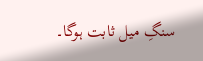سنگِ میل ثابت ہوگا۔